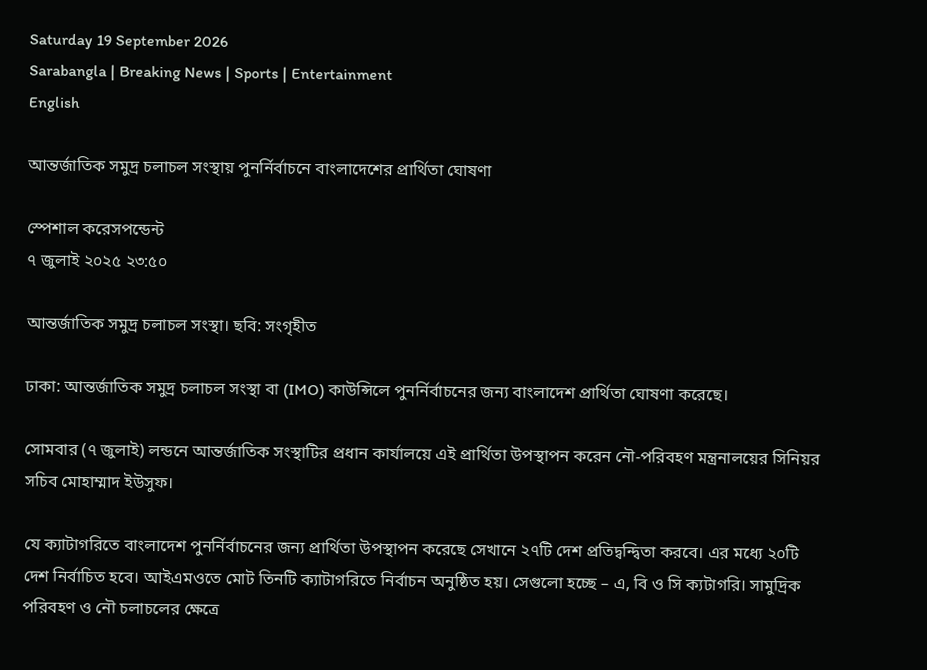Saturday 19 September 2026
Sarabangla | Breaking News | Sports | Entertainment
English

আন্তর্জাতিক সমুদ্র চলাচল সংস্থায় পুনর্নির্বাচনে বাংলাদেশের প্রার্থিতা ঘোষণা

স্পেশাল করেসপন্ডেন্ট
৭ জুলাই ২০২৫ ২৩:৫০

আন্তর্জাতিক সমুদ্র চলাচল সংস্থা। ছবি: সংগৃহীত

ঢাকা: আন্তর্জাতিক সমুদ্র চলাচল সংস্থা বা (IMO) কাউন্সিলে পুনর্নির্বাচনের জন্য বাংলাদেশ প্রার্থিতা ঘোষণা করেছে।

সোমবার (৭ জুলাই) লন্ডনে আন্তর্জাতিক সংস্থাটির প্রধান কার্যালয়ে এই প্রার্থিতা উপস্থাপন করেন নৌ-পরিবহণ মন্ত্রনালয়ের সিনিয়র সচিব মোহাম্মাদ ইউসুফ।

যে ক্যাটাগরিতে বাংলাদেশ পুনর্নির্বাচনের জন্য প্রার্থিতা উপস্থাপন করেছে সেখানে ২৭টি দেশ প্রতিদ্বন্দ্বিতা করবে। এর মধ্যে ২০টি দেশ নির্বাচিত হবে। আইএমওতে মোট তিনটি ক্যাটাগরিতে নির্বাচন অনুষ্ঠিত হয়। সেগুলো হচ্ছে – এ, বি ও সি ক্যটাগরি। সামুদ্রিক পরিবহণ ও নৌ চলাচলের ক্ষেত্রে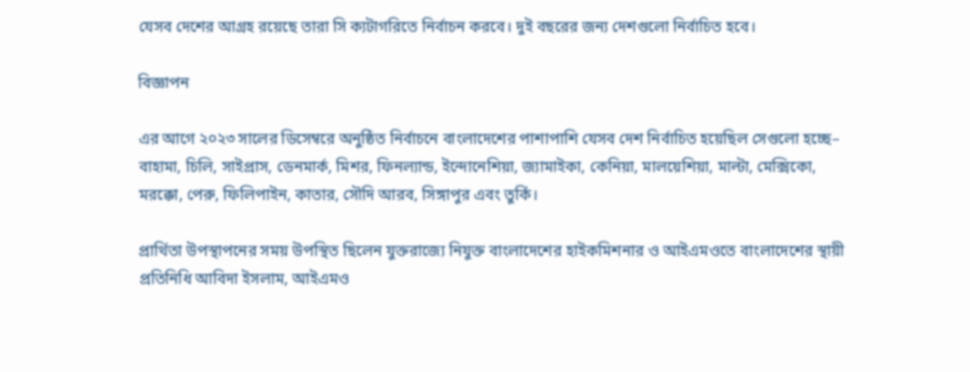যেসব দেশের আগ্রহ রয়েছে তারা সি ক্যটাগরিতে নির্বাচন করবে। দুই বছরের জন্য দেশগুলো নির্বাচিত হবে।

বিজ্ঞাপন

এর আগে ২০২৩ সালের ডিসেম্বরে অনুষ্ঠিত নির্বাচনে বাংলাদেশের পাশাপাশি যেসব দেশ নির্বাচিত হয়েছিল সেগুলো হচ্ছে– বাহামা, চিলি, সাইপ্রাস, ডেনমার্ক, মিশর, ফিনল্যান্ড, ইন্দোনেশিয়া, জ্যামাইকা, কেনিয়া, মালয়েশিয়া, মাল্টা, মেক্সিকো, মরক্কো, পেরু, ফিলিপাইন, কাতার, সৌদি আরব, সিঙ্গাপুর এবং তুর্কি।

প্রার্থিতা উপস্থাপনের সময় উপস্থিত ছিলেন যুক্তরাজ্যে নিযুক্ত বাংলাদেশের হাইকমিশনার ও আইএমওতে বাংলাদেশের স্থায়ী প্রতিনিধি আবিদা ইসলাম, আইএমও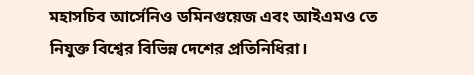মহাসচিব আর্সেনিও ডমিনগুয়েজ এবং আইএমও তে নিযুক্ত বিশ্বের বিভিন্ন দেশের প্রতিনিধিরা।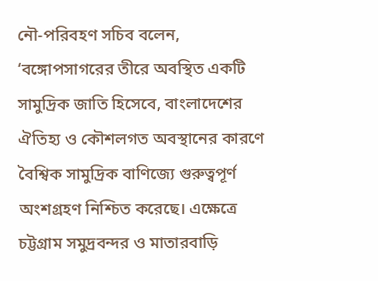নৌ-পরিবহণ সচিব বলেন, ‘বঙ্গোপসাগরের তীরে অবস্থিত একটি সামুদ্রিক জাতি হিসেবে, বাংলাদেশের ঐতিহ্য ও কৌশলগত অবস্থানের কারণে বৈশ্বিক সামুদ্রিক বাণিজ্যে গুরুত্বপূর্ণ অংশগ্রহণ নিশ্চিত করেছে। এক্ষেত্রে চট্টগ্রাম সমুদ্রবন্দর ও মাতারবাড়ি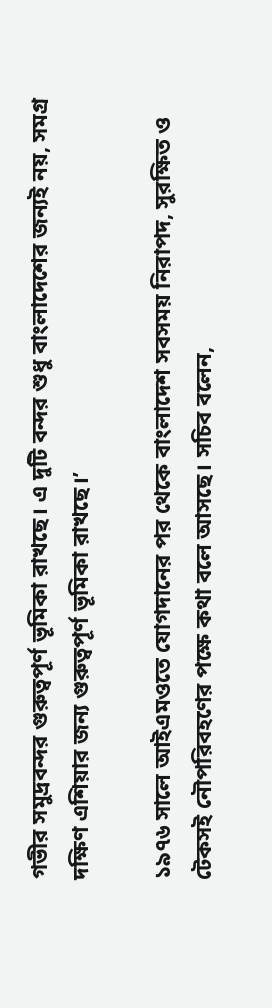গভীর সমুদ্রবন্দর গুরুত্বপূর্ণ ভূমিকা রাখছে। এ দুটি বন্দর শুধু বাংলাদেশের জন্যই নয়, সমগ্র দক্ষিণ এশিয়ার জন্য গুরুত্বপূর্ণ ভূমিকা রাখছে।’

১৯৭৬ সালে আইএমওতে যোগদানের পর থেকে বাংলাদেশ সবসময় নিরাপদ, সুরক্ষিত ও টেকসই নৌপরিবহণের পক্ষে কথা বলে আসছে। সচিব বলেন,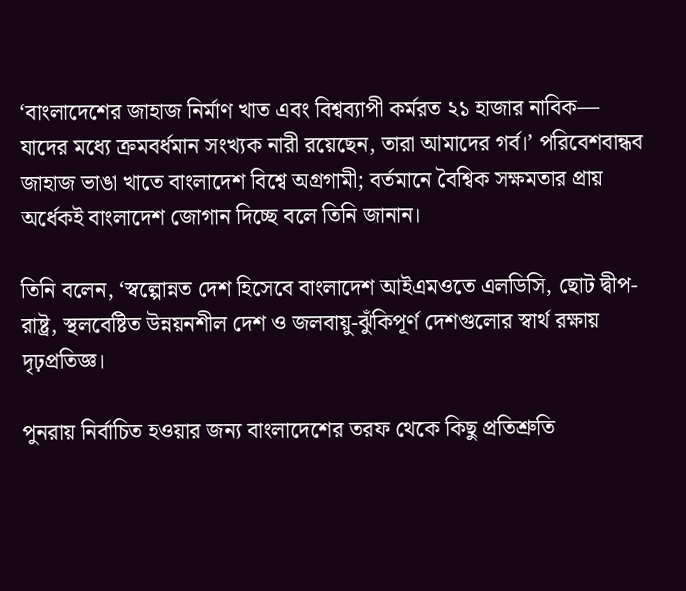‘বাংলাদেশের জাহাজ নির্মাণ খাত এবং বিশ্বব্যাপী কর্মরত ২১ হাজার নাবিক— যাদের মধ্যে ক্রমবর্ধমান সংখ্যক নারী রয়েছেন, তারা আমাদের গর্ব।’ পরিবেশবান্ধব জাহাজ ভাঙা খাতে বাংলাদেশ বিশ্বে অগ্রগামী; বর্তমানে বৈশ্বিক সক্ষমতার প্রায় অর্ধেকই বাংলাদেশ জোগান দিচ্ছে বলে তিনি জানান।

তিনি বলেন, ‘স্বল্পোন্নত দেশ হিসেবে বাংলাদেশ আইএমওতে এলডিসি, ছোট দ্বীপ-রাষ্ট্র, স্থলবেষ্টিত উন্নয়নশীল দেশ ও জলবায়ু-ঝুঁকিপূর্ণ দেশগুলোর স্বার্থ রক্ষায় দৃঢ়প্রতিজ্ঞ।

পুনরায় নির্বাচিত হওয়ার জন্য বাংলাদেশের তরফ থেকে কিছু প্রতিশ্রুতি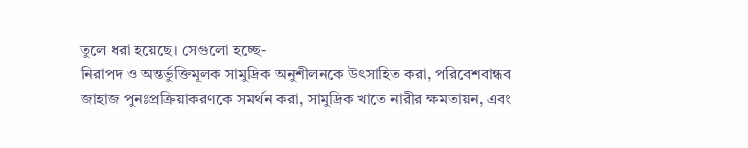তুলে ধরা হয়েছে। সেগুলো হচ্ছে-
নিরাপদ ও অন্তর্ভুক্তিমূলক সামুদ্রিক অনুশীলনকে উৎসাহিত করা, পরিবেশবান্ধব জাহাজ পুনঃপ্রক্রিয়াকরণকে সমর্থন করা, সামুদ্রিক খাতে নারীর ক্ষমতায়ন, এবং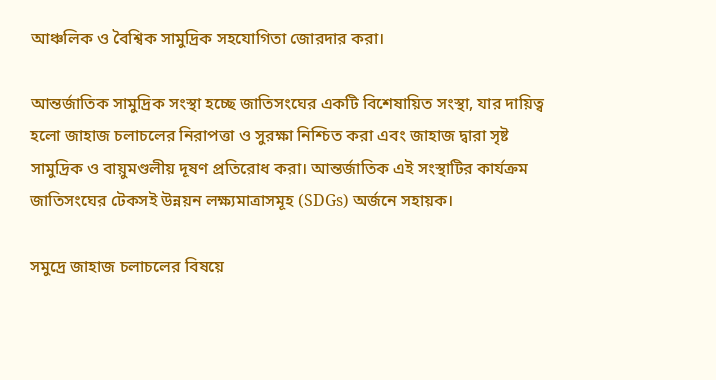আঞ্চলিক ও বৈশ্বিক সামুদ্রিক সহযোগিতা জোরদার করা।

আন্তর্জাতিক সামুদ্রিক সংস্থা হচ্ছে জাতিসংঘের একটি বিশেষায়িত সংস্থা, যার দায়িত্ব হলো জাহাজ চলাচলের নিরাপত্তা ও সুরক্ষা নিশ্চিত করা এবং জাহাজ দ্বারা সৃষ্ট সামুদ্রিক ও বায়ুমণ্ডলীয় দূষণ প্রতিরোধ করা। আন্তর্জাতিক এই সংস্থাটির কার্যক্রম জাতিসংঘের টেকসই উন্নয়ন লক্ষ্যমাত্রাসমূহ (SDGs) অর্জনে সহায়ক।

সমুদ্রে জাহাজ চলাচলের বিষয়ে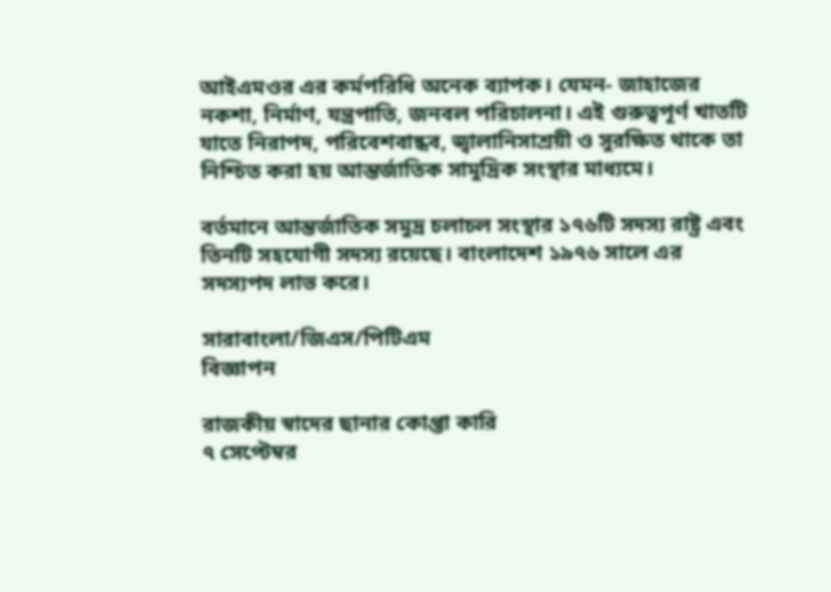আইএমওর এর কর্মপরিধি অনেক ব্যাপক। যেমন- জাহাজের নকশা, নির্মাণ, যন্ত্রপাতি, জনবল পরিচালনা। এই গুরুত্বপূর্ণ খাতটি যাতে নিরাপদ, পরিবেশবান্ধব, জ্বালানিসাশ্রয়ী ও সুরক্ষিত থাকে তা নিশ্চিত করা হয় আন্তর্জাতিক সামুদ্রিক সংস্থার মাধ্যমে।

বর্তমানে আন্তর্জাতিক সমুদ্র চলাচল সংস্থার ১৭৬টি সদস্য রাষ্ট্র এবং তিনটি সহযোগী সদস্য রয়েছে। বাংলাদেশ ১৯৭৬ সালে এর সদস্যপদ লাভ করে।

সারাবাংলা/জিএস/পিটিএম
বিজ্ঞাপন

রাজকীয় স্বাদের ছানার কোপ্তা কারি
৭ সেপ্টেম্বর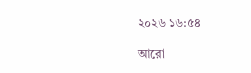২০২৬ ১৬:৫৪

আরো